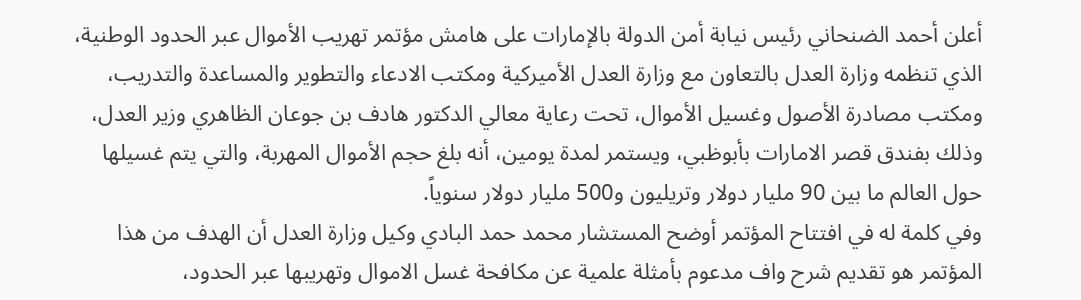أعلن أحمد الضنحاني رئيس نيابة أمن الدولة بالإمارات على هامش مؤتمر تهريب الأموال عبر الحدود الوطنية، الذي تنظمه وزارة العدل بالتعاون مع وزارة العدل الأميركية ومكتب الادعاء والتطوير والمساعدة والتدريب، ومكتب مصادرة الأصول وغسيل الأموال، تحت رعاية معالي الدكتور هادف بن جوعان الظاهري وزير العدل، وذلك بفندق قصر الامارات بأبوظبي، ويستمر لمدة يومين، أنه بلغ حجم الأموال المهربة، والتي يتم غسيلها حول العالم ما بين 90 مليار دولار وتريليون و500 مليار دولار سنوياً.
وفي كلمة له في افتتاح المؤتمر أوضح المستشار محمد حمد البادي وكيل وزارة العدل أن الهدف من هذا المؤتمر هو تقديم شرح واف مدعوم بأمثلة علمية عن مكافحة غسل الاموال وتهريبها عبر الحدود،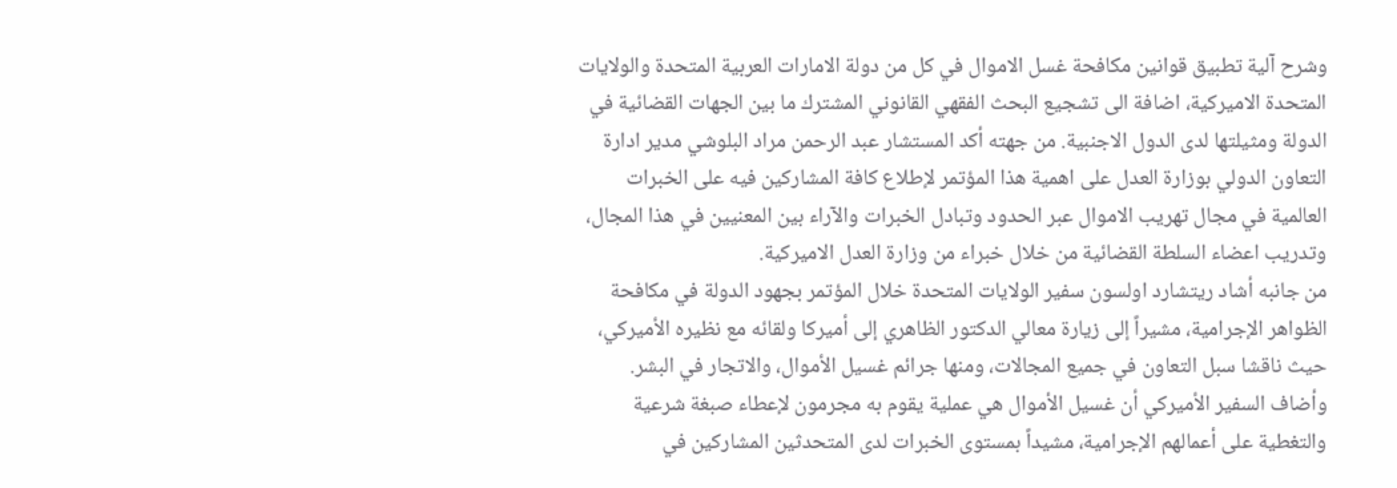وشرح آلية تطبيق قوانين مكافحة غسل الاموال في كل من دولة الامارات العربية المتحدة والولايات المتحدة الاميركية، اضافة الى تشجيع البحث الفقهي القانوني المشترك ما بين الجهات القضائية في الدولة ومثيلتها لدى الدول الاجنبية. من جهته أكد المستشار عبد الرحمن مراد البلوشي مدير ادارة التعاون الدولي بوزارة العدل على اهمية هذا المؤتمر لإطلاع كافة المشاركين فيه على الخبرات العالمية في مجال تهريب الاموال عبر الحدود وتبادل الخبرات والآراء بين المعنيين في هذا المجال، وتدريب اعضاء السلطة القضائية من خلال خبراء من وزارة العدل الاميركية.
من جانبه أشاد ريتشارد اولسون سفير الولايات المتحدة خلال المؤتمر بجهود الدولة في مكافحة الظواهر الإجرامية، مشيراً إلى زيارة معالي الدكتور الظاهري إلى أميركا ولقائه مع نظيره الأميركي، حيث ناقشا سبل التعاون في جميع المجالات، ومنها جرائم غسيل الأموال، والاتجار في البشر.
وأضاف السفير الأميركي أن غسيل الأموال هي عملية يقوم به مجرمون لإعطاء صبغة شرعية والتغطية على أعمالهم الإجرامية، مشيداً بمستوى الخبرات لدى المتحدثين المشاركين في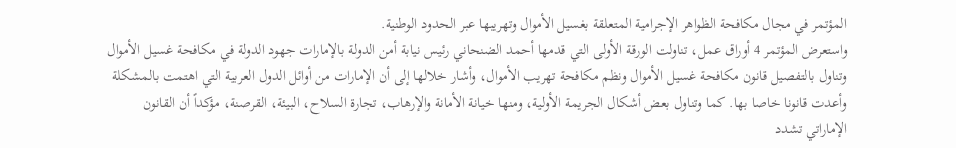المؤتمر في مجال مكافحة الظواهر الإجرامية المتعلقة بغسيل الأموال وتهريبها عبر الحدود الوطنية.
واستعرض المؤتمر 4 أوراق عمل، تناولت الورقة الأولى التي قدمها أحمد الضنحاني رئيس نيابة أمن الدولة بالإمارات جهود الدولة في مكافحة غسيل الأموال وتناول بالتفصيل قانون مكافحة غسيل الأموال ونظم مكافحة تهريب الأموال، وأشار خلالها إلى أن الإمارات من أوائل الدول العربية التي اهتمت بالمشكلة وأعدت قانونا خاصا بها. كما وتناول بعض أشكال الجريمة الأولية، ومنها خيانة الأمانة والإرهاب، تجارة السلاح، البيئة، القرصنة، مؤكداً أن القانون الإماراتي تشدد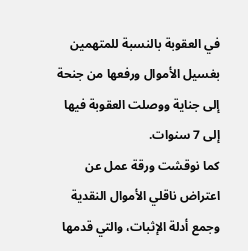في العقوبة بالنسبة للمتهمين بغسيل الأموال ورفعها من جنحة إلى جناية ووصلت العقوبة فيها إلى 7 سنوات.
كما نوقشت ورقة عمل عن اعتراض ناقلي الأموال النقدية وجمع أدلة الإثبات، والتي قدمها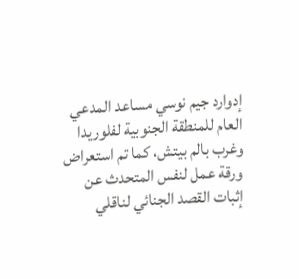إدوارد جيم نوسي مساعد المدعي العام للمنطقة الجنوبية لفلوريدا وغرب بالم بيتش، كما تم استعراض ورقة عمل لنفس المتحدث عن إثبات القصد الجنائي لناقلي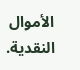الأموال النقدية.